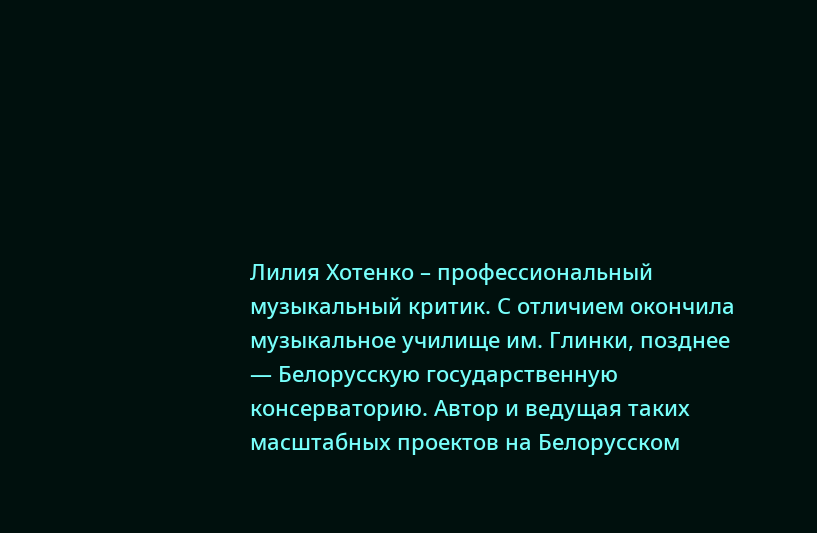Лилия Хотенко – профессиональный музыкальный критик. С отличием окончила музыкальное училище им. Глинки, позднее — Белорусскую государственную консерваторию. Автор и ведущая таких масштабных проектов на Белорусском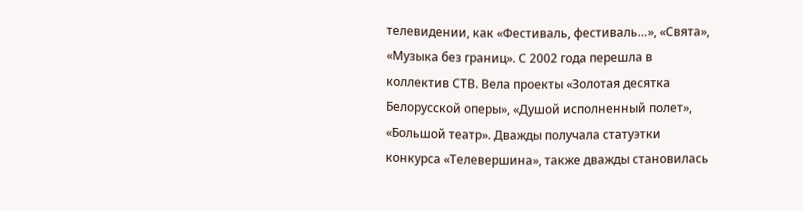телевидении, как «Фестиваль, фестиваль…», «Свята», «Музыка без границ». С 2002 года перешла в коллектив СТВ. Вела проекты «Золотая десятка Белорусской оперы», «Душой исполненный полет», «Большой театр». Дважды получала статуэтки конкурса «Телевершина», также дважды становилась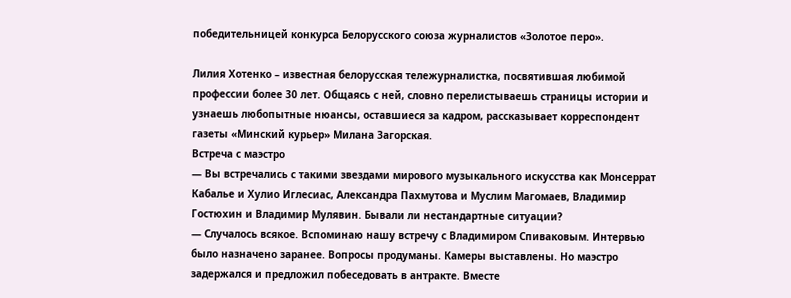победительницей конкурса Белорусского союза журналистов «Золотое перо».

Лилия Хотенко – известная белорусская тележурналистка, посвятившая любимой профессии более 30 лет. Общаясь с ней, словно перелистываешь страницы истории и узнаешь любопытные нюансы, оставшиеся за кадром, рассказывает корреспондент газеты «Минский курьер» Милана Загорская.
Встреча с маэстро
— Вы встречались с такими звездами мирового музыкального искусства как Монсеррат Кабалье и Хулио Иглесиас, Александра Пахмутова и Муслим Магомаев, Владимир Гостюхин и Владимир Мулявин. Бывали ли нестандартные ситуации?
— Случалось всякое. Вспоминаю нашу встречу с Владимиром Спиваковым. Интервью было назначено заранее. Вопросы продуманы. Камеры выставлены. Но маэстро задержался и предложил побеседовать в антракте. Вместе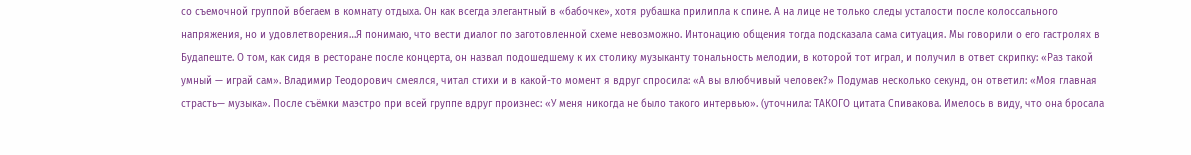со съемочной группой вбегаем в комнату отдыха. Он как всегда элегантный в «бабочке», хотя рубашка прилипла к спине. А на лице не только следы усталости после колоссального напряжения, но и удовлетворения…Я понимаю, что вести диалог по заготовленной схеме невозможно. Интонацию общения тогда подсказала сама ситуация. Мы говорили о его гастролях в Будапеште. О том, как сидя в ресторане после концерта, он назвал подошедшему к их столику музыканту тональность мелодии, в которой тот играл, и получил в ответ скрипку: «Раз такой умный — играй сам». Владимир Теодорович смеялся, читал стихи и в какой-то момент я вдруг спросила: «А вы влюбчивый человек?» Подумав несколько секунд, он ответил: «Моя главная страсть— музыка». После съёмки маэстро при всей группе вдруг произнес: «У меня никогда не было такого интервью». (уточнила: ТАКОГО цитата Спивакова. Имелось в виду, что она бросала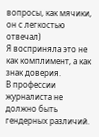вопросы, как мячики, он с легкостью отвечал)
Я восприняла это не как комплимент, а как знак доверия.
В профессии журналиста не должно быть гендерных различий.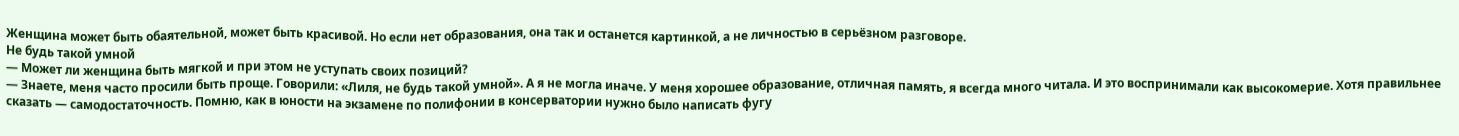Женщина может быть обаятельной, может быть красивой. Но если нет образования, она так и останется картинкой, а не личностью в серьёзном разговоре.
Не будь такой умной
— Может ли женщина быть мягкой и при этом не уступать своих позиций?
— Знаете, меня часто просили быть проще. Говорили: «Лиля, не будь такой умной». А я не могла иначе. У меня хорошее образование, отличная память, я всегда много читала. И это воспринимали как высокомерие. Хотя правильнее сказать — самодостаточность. Помню, как в юности на экзамене по полифонии в консерватории нужно было написать фугу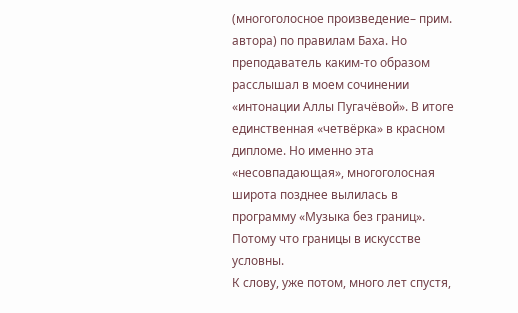(многоголосное произведение– прим. автора) по правилам Баха. Но преподаватель каким-то образом расслышал в моем сочинении «интонации Аллы Пугачёвой». В итоге единственная «четвёрка» в красном дипломе. Но именно эта «несовпадающая», многоголосная широта позднее вылилась в программу «Музыка без границ». Потому что границы в искусстве условны.
К слову, уже потом, много лет спустя,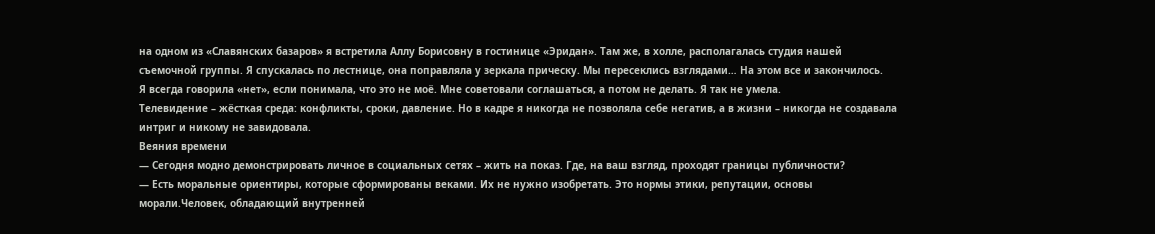на одном из «Славянских базаров» я встретила Аллу Борисовну в гостинице «Эридан». Там же, в холле, располагалась студия нашей съемочной группы. Я спускалась по лестнице, она поправляла у зеркала прическу. Мы пересеклись взглядами… На этом все и закончилось.
Я всегда говорила «нет», если понимала, что это не моё. Мне советовали соглашаться, а потом не делать. Я так не умела.
Телевидение – жёсткая среда: конфликты, сроки, давление. Но в кадре я никогда не позволяла себе негатив, а в жизни – никогда не создавала интриг и никому не завидовала.
Веяния времени
— Сегодня модно демонстрировать личное в социальных сетях – жить на показ. Где, на ваш взгляд, проходят границы публичности?
— Есть моральные ориентиры, которые сформированы веками. Их не нужно изобретать. Это нормы этики, репутации, основы морали.Человек, обладающий внутренней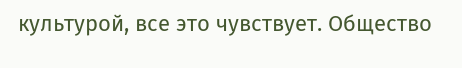культурой, все это чувствует. Общество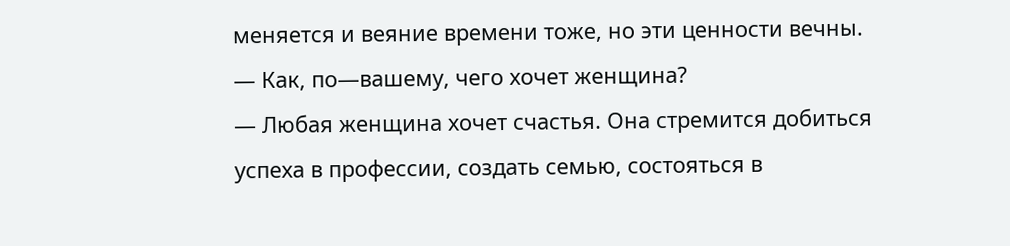меняется и веяние времени тоже, но эти ценности вечны.
— Как, по—вашему, чего хочет женщина?
— Любая женщина хочет счастья. Она стремится добиться успеха в профессии, создать семью, состояться в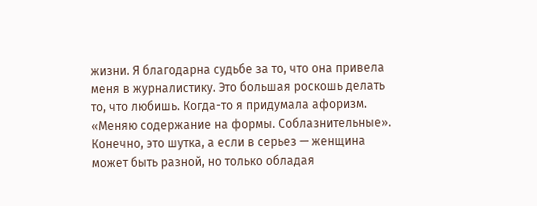жизни. Я благодарна судьбе за то, что она привела меня в журналистику. Это большая роскошь делать то, что любишь. Когда-то я придумала афоризм. «Меняю содержание на формы. Соблазнительные». Конечно, это шутка, а если в серьез — женщина может быть разной, но только обладая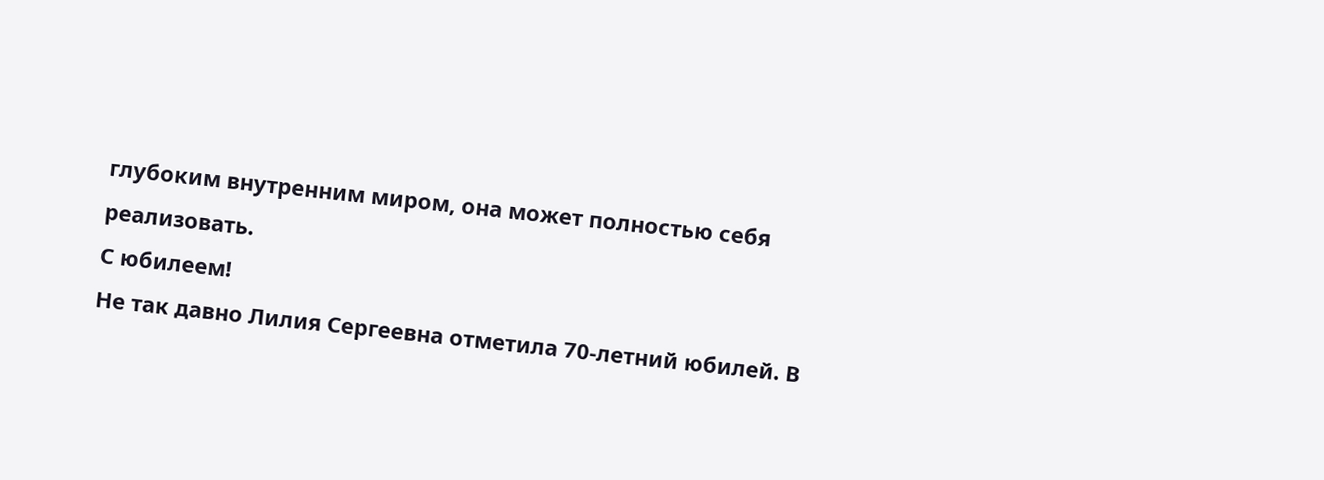глубоким внутренним миром, она может полностью себя реализовать.
С юбилеем!
Не так давно Лилия Сергеевна отметила 70-летний юбилей. В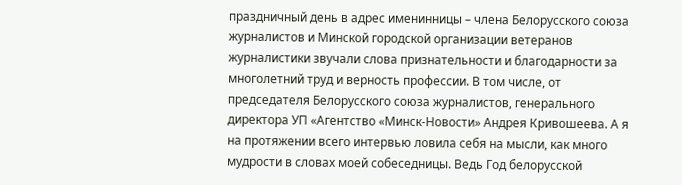праздничный день в адрес именинницы – члена Белорусского союза журналистов и Минской городской организации ветеранов журналистики звучали слова признательности и благодарности за многолетний труд и верность профессии. В том числе, от председателя Белорусского союза журналистов, генерального директора УП «Агентство «Минск-Новости» Андрея Кривошеева. А я на протяжении всего интервью ловила себя на мысли, как много мудрости в словах моей собеседницы. Ведь Год белорусской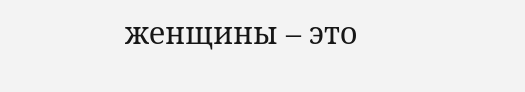женщины – это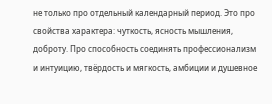не только про отдельный календарный период. Это про свойства характера: чуткость, ясность мышления, доброту. Про способность соединять профессионализм и интуицию, твёрдость и мягкость, амбиции и душевное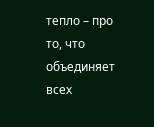тепло – про то, что объединяет всех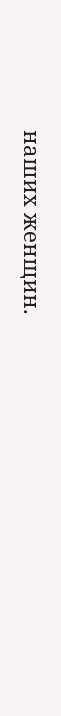наших женщин.